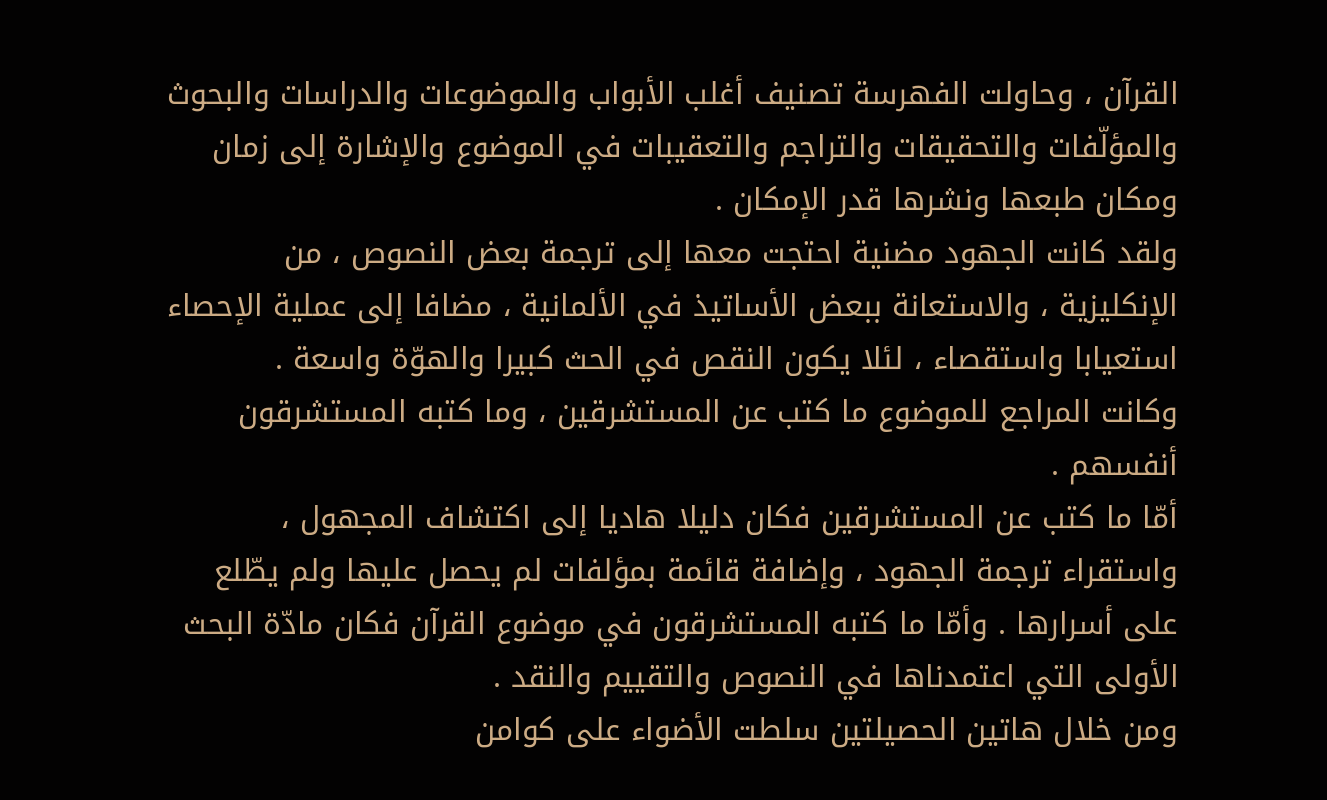القرآن ، وحاولت الفهرسة تصنيف أغلب الأبواب والموضوعات والدراسات والبحوث والمؤلّفات والتحقيقات والتراجم والتعقيبات في الموضوع والإشارة إلى زمان ومكان طبعها ونشرها قدر الإمكان .
ولقد كانت الجهود مضنية احتجت معها إلى ترجمة بعض النصوص ، من الإنكليزية ، والاستعانة ببعض الأساتيذ في الألمانية ، مضافا إلى عملية الإحصاء استعيابا واستقصاء ، لئلا يكون النقص في الحث كبيرا والهوّة واسعة .
وكانت المراجع للموضوع ما كتب عن المستشرقين ، وما كتبه المستشرقون أنفسهم .
أمّا ما كتب عن المستشرقين فكان دليلا هاديا إلى اكتشاف المجهول ، واستقراء ترجمة الجهود ، وإضافة قائمة بمؤلفات لم يحصل عليها ولم يطّلع على أسرارها . وأمّا ما كتبه المستشرقون في موضوع القرآن فكان مادّة البحث الأولى التي اعتمدناها في النصوص والتقييم والنقد .
ومن خلال هاتين الحصيلتين سلطت الأضواء على كوامن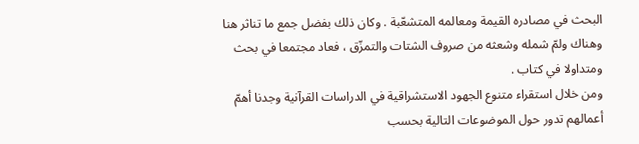البحث في مصادره القيمة ومعالمه المتشعّبة . وكان ذلك بفضل جمع ما تناثر هنا وهناك ولمّ شمله وشعثه من صروف الشتات والتمزّق ، فعاد مجتمعا في بحث ومتداولا في كتاب .
ومن خلال استقراء متنوع الجهود الاستشراقية في الدراسات القرآنية وجدنا أهمّ أعمالهم تدور حول الموضوعات التالية بحسب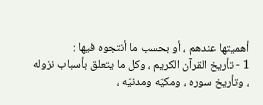أهميتها عندهم ، أو بحسب ما أنتجوه فيها :
1 - تأريخ القرآن الكريم ، وكل ما يتعلق بأسباب نزوله ، وتأريخ سوره ، ومكيّه ومدنيّه ،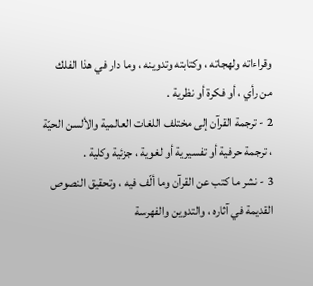وقراءاته ولهجاته ، وكتابته وتدوينه ، وما دار في هذا الفلك من رأي ، أو فكرة أو نظرية .
2 - ترجمة القرآن إلى مختلف اللغات العالمية والألسن الحيّة ، ترجمة حرفية أو تفسيرية أو لغوية ، جزئية وكلية .
3 - نشر ما كتب عن القرآن وما ألّف فيه ، وتحقيق النصوص القديمة في آثاره ، والتدوين والفهرسة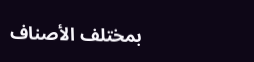بمختلف الأصناف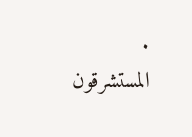.
المستشرقون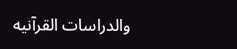والدراسات القرآنيه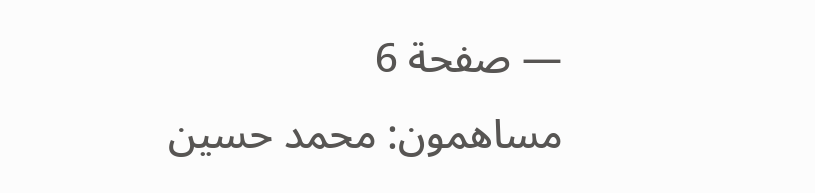— صفحة 6
مساهمون: محمد حسين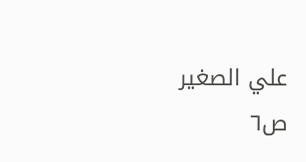علي الصغير
ص٦